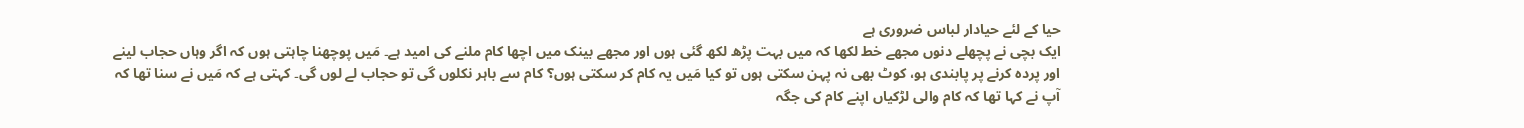حیا کے لئے حیادار لباس ضروری ہے
ایک بچی نے پچھلے دنوں مجھے خط لکھا کہ میں بہت پڑھ لکھ گئی ہوں اور مجھے بینک میں اچھا کام ملنے کی امید ہے۔ مَیں پوچھنا چاہتی ہوں کہ اگر وہاں حجاب لینے اور پردہ کرنے پر پابندی ہو، کوٹ بھی نہ پہن سکتی ہوں تو کیا مَیں یہ کام کر سکتی ہوں؟ کام سے باہر نکلوں گی تو حجاب لے لوں گی۔ کہتی ہے کہ مَیں نے سنا تھا کہ آپ نے کہا تھا کہ کام والی لڑکیاں اپنے کام کی جگہ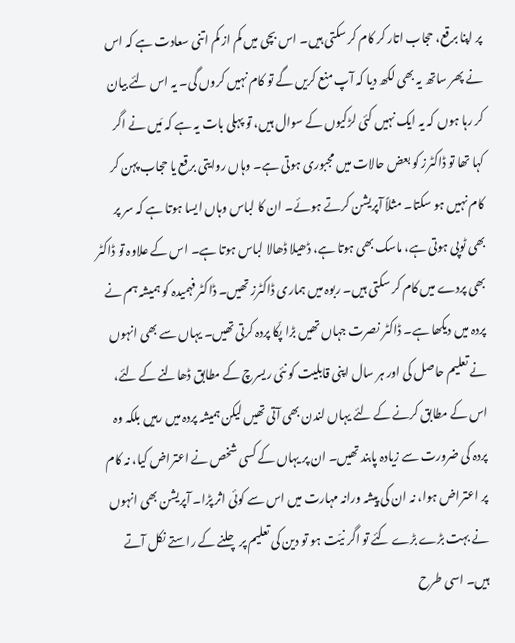پر اپنا برقع، حجاب اتار کر کام کر سکتی ہیں۔ اس بچی میں کم از کم اتنی سعادت ہے کہ اس نے پھر ساتھ یہ بھی لکھ دیا کہ آپ منع کریں گے تو کام نہیں کروں گی۔ یہ اس لئے بیان کر رہا ہوں کہ یہ ایک نہیں کئی لڑکیوں کے سوال ہیں، تو پہلی بات یہ ہے کہ مَیں نے اگر کہا تھا تو ڈاکٹرز کو بعض حالات میں مجبوری ہوتی ہے۔ وہاں روایتی برقع یا حجاب پہن کر کام نہیں ہو سکتا۔ مثلاً آپریشن کرتے ہوئے۔ ان کا لباس وہاں ایسا ہوتا ہے کہ سر پر بھی ٹوپی ہوتی ہے، ماسک بھی ہوتا ہے، ڈھیلا ڈھالا لباس ہوتا ہے۔ اس کے علاوہ تو ڈاکٹر بھی پردے میں کام کر سکتی ہیں۔ ربوہ میں ہماری ڈاکٹرز تھیں۔ ڈاکٹر فہمیدہ کو ہمیشہ ہم نے پردہ میں دیکھا ہے۔ ڈاکٹر نصرت جہاں تھیں بڑا پکّا پردہ کرتی تھیں۔ یہاں سے بھی انہوں نے تعلیم حاصل کی اور ہر سال اپنی قابلیت کو نئی ریسرچ کے مطابق ڈھالنے کے لئے، اس کے مطابق کرنے کے لئے یہاں لندن بھی آتی تھیں لیکن ہمیشہ پردہ میں رہیں بلکہ وہ پردہ کی ضرورت سے زیادہ پابند تھیں۔ ان پر یہاں کے کسی شخص نے اعتراض کیا، نہ کام پر اعتراض ہوا، نہ ان کی پیشہ ورانہ مہارت میں اس سے کوئی اثر پڑا۔ آپریشن بھی انہوں نے بہت بڑے بڑے کئے تو اگر نیّت ہو تو دین کی تعلیم پر چلنے کے راستے نکل آتے ہیں۔ اسی طرح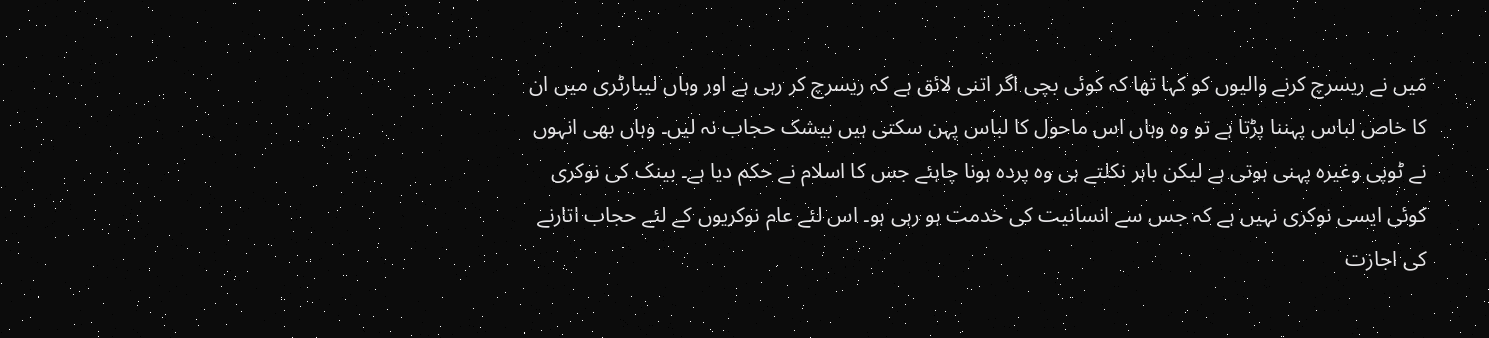مَیں نے ریسرچ کرنے والیوں کو کہا تھا کہ کوئی بچی اگر اتنی لائق ہے کہ ریسرچ کر رہی ہے اور وہاں لیبارٹری میں ان کا خاص لباس پہننا پڑتا ہے تو وہ وہاں اس ماحول کا لباس پہن سکتی ہیں بیشک حجاب نہ لیں۔ وہاں بھی انہوں نے ٹوپی وغیرہ پہنی ہوتی ہے لیکن باہر نکلتے ہی وہ پردہ ہونا چاہئے جس کا اسلام نے حکم دیا ہے۔ بینک کی نوکری کوئی ایسی نوکری نہیں ہے کہ جس سے انسانیت کی خدمت ہو رہی ہو۔ اس لئے عام نوکریوں کے لئے حجاب اتارنے کی اجازت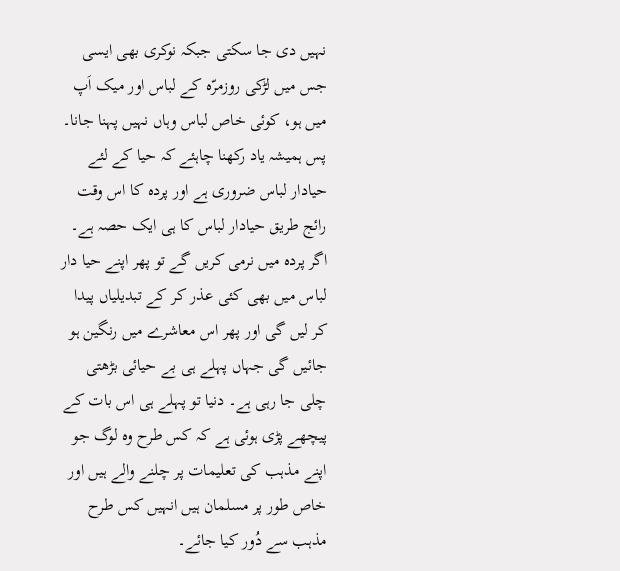نہیں دی جا سکتی جبکہ نوکری بھی ایسی جس میں لڑکی روزمرّہ کے لباس اور میک اَپ میں ہو، کوئی خاص لباس وہاں نہیں پہنا جانا۔ پس ہمیشہ یاد رکھنا چاہئے کہ حیا کے لئے حیادار لباس ضروری ہے اور پردہ کا اس وقت رائج طریق حیادار لباس کا ہی ایک حصہ ہے۔ اگر پردہ میں نرمی کریں گے تو پھر اپنے حیا دار لباس میں بھی کئی عذر کر کے تبدیلیاں پیدا کر لیں گی اور پھر اس معاشرے میں رنگین ہو جائیں گی جہاں پہلے ہی بے حیائی بڑھتی چلی جا رہی ہے۔ دنیا تو پہلے ہی اس بات کے پیچھے پڑی ہوئی ہے کہ کس طرح وہ لوگ جو اپنے مذہب کی تعلیمات پر چلنے والے ہیں اور خاص طور پر مسلمان ہیں انہیں کس طرح مذہب سے دُور کیا جائے۔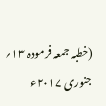(خطبہ جمعہ فرمودہ ۱۳؍ جنوری ۲۰۱۷ء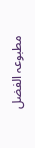مطبوعہ الفضل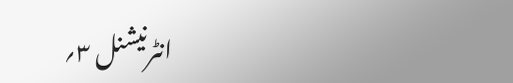انٹرنیشنل ۳؍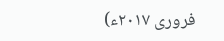فروری ۲۰۱۷ء)